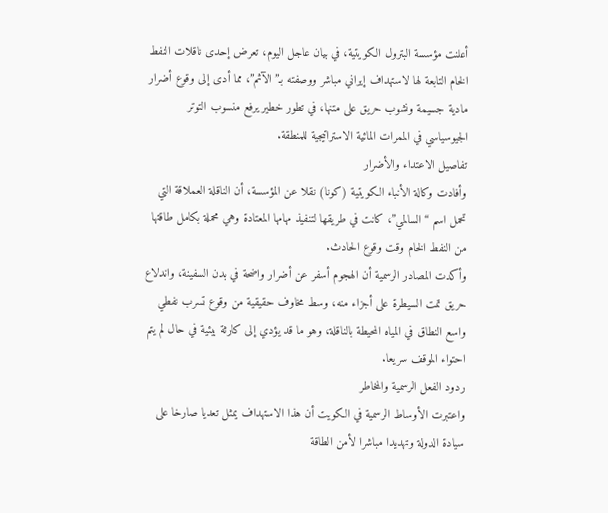أعلنت مؤسسة البترول الكويتية، في بيان عاجل اليوم، تعرض إحدى ناقلات النفط الخام التابعة لها لاستهداف إيراني مباشر ووصفته بـ”الآثم”، مما أدى إلى وقوع أضرار مادية جسيمة ونشوب حريق على متنها، في تطور خطير يرفع منسوب التوتر الجيوسياسي في الممرات المائية الاستراتيجية للمنطقة.
تفاصيل الاعتداء والأضرار
وأفادت وكالة الأنباء الكويتية (كونا) نقلا عن المؤسسة، أن الناقلة العملاقة التي تحمل اسم “السالمي”، كانت في طريقها لتنفيذ مهامها المعتادة وهي محملة بكامل طاقتها من النفط الخام وقت وقوع الحادث.
وأكدت المصادر الرسمية أن الهجوم أسفر عن أضرار واضحة في بدن السفينة، واندلاع حريق تمت السيطرة على أجزاء منه، وسط مخاوف حقيقية من وقوع تسرب نفطي واسع النطاق في المياه المحيطة بالناقلة، وهو ما قد يؤدي إلى كارثة بيئية في حال لم يتم احتواء الموقف سريعا.
ردود الفعل الرسمية والمخاطر
واعتبرت الأوساط الرسمية في الكويت أن هذا الاستهداف يمثل تعديا صارخا على سيادة الدولة وتهديدا مباشرا لأمن الطاقة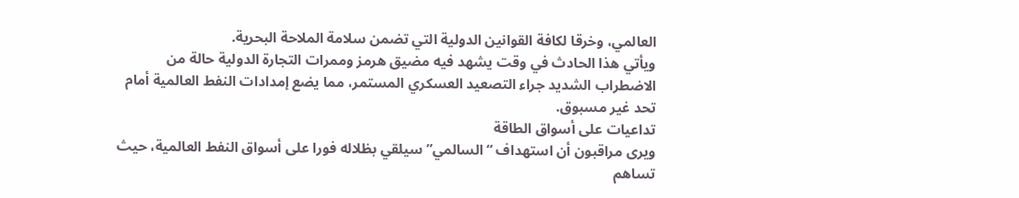العالمي، وخرقا لكافة القوانين الدولية التي تضمن سلامة الملاحة البحرية.
ويأتي هذا الحادث في وقت يشهد فيه مضيق هرمز وممرات التجارة الدولية حالة من الاضطراب الشديد جراء التصعيد العسكري المستمر، مما يضع إمدادات النفط العالمية أمام تحد غير مسبوق.
تداعيات على أسواق الطاقة
ويرى مراقبون أن استهداف “السالمي” سيلقي بظلاله فورا على أسواق النفط العالمية، حيث تساهم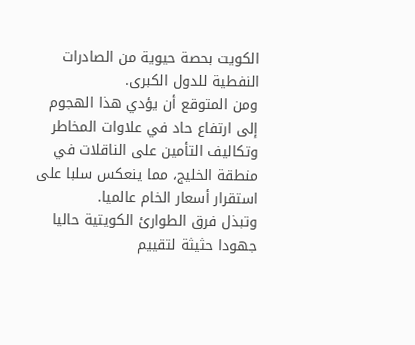الكويت بحصة حيوية من الصادرات النفطية للدول الكبرى.
ومن المتوقع أن يؤدي هذا الهجوم إلى ارتفاع حاد في علاوات المخاطر وتكاليف التأمين على الناقلات في منطقة الخليج، مما ينعكس سلبا على استقرار أسعار الخام عالميا.
وتبذل فرق الطوارئ الكويتية حاليا جهودا حثيثة لتقييم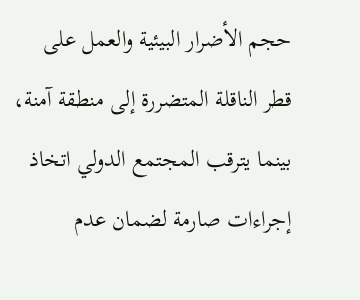حجم الأضرار البيئية والعمل على قطر الناقلة المتضررة إلى منطقة آمنة، بينما يترقب المجتمع الدولي اتخاذ إجراءات صارمة لضمان عدم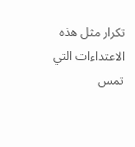تكرار مثل هذه الاعتداءات التي تمس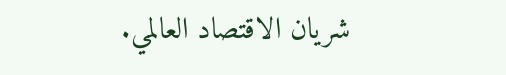شريان الاقتصاد العالمي.